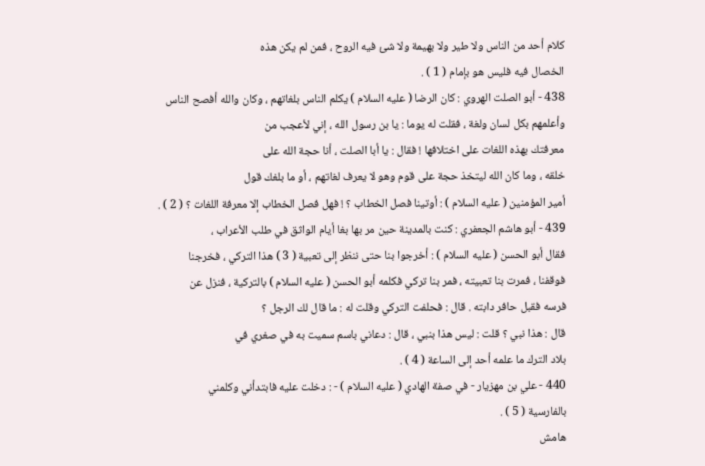كلام أحد من الناس ولا طير ولا بهيمة ولا شئ فيه الروح ، فمن لم يكن هذه
الخصال فيه فليس هو بإمام ( 1 ) .
438 - أبو الصلت الهروي : كان الرضا ( عليه السلام ) يكلم الناس بلغاتهم ، وكان والله أفصح الناس
وأعلمهم بكل لسان ولغة ، فقلت له يوما : يا بن رسول الله ، إني لأعجب من
معرفتك بهذه اللغات على اختلافها ! فقال : يا أبا الصلت ، أنا حجة الله على
خلقه ، وما كان الله ليتخذ حجة على قوم وهو لا يعرف لغاتهم ، أو ما بلغك قول
أمير المؤمنين ( عليه السلام ) : أوتينا فصل الخطاب ؟ ! فهل فصل الخطاب إلا معرفة اللغات ؟ ( 2 ) .
439 - أبو هاشم الجعفري : كنت بالمدينة حين مر بها بغا أيام الواثق في طلب الأعراب ،
فقال أبو الحسن ( عليه السلام ) : أخرجوا بنا حتى ننظر إلى تعبية ( 3 ) هذا التركي ، فخرجنا
فوقفنا ، فمرت بنا تعبيته ، فمر بنا تركي فكلمه أبو الحسن ( عليه السلام ) بالتركية ، فنزل عن
فرسه فقبل حافر دابته . قال : فحلفت التركي وقلت له : ما قال لك الرجل ؟
قال : هذا نبي ؟ قلت : ليس هذا بنبي ، قال : دعاني باسم سميت به في صغري في
بلاد الترك ما علمه أحد إلى الساعة ( 4 ) .
440 - علي بن مهزيار - في صفة الهادي ( عليه السلام ) - : دخلت عليه فابتدأني وكلمني
بالفارسية ( 5 ) .
هامش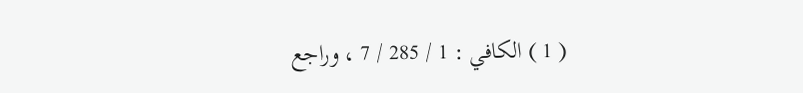( 1 ) الكافي : 1 / 285 / 7 ، وراجع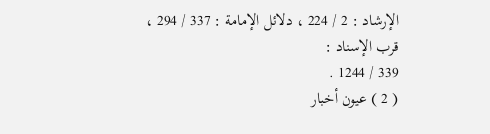الإرشاد : 2 / 224 ، دلائل الإمامة : 337 / 294 ، قرب الإسناد :
339 / 1244 .
( 2 ) عيون أخبار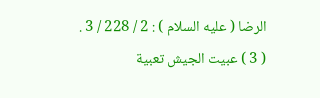الرضا ( عليه السلام ) : 2 / 228 / 3 .
( 3 ) عبيت الجيش تعبية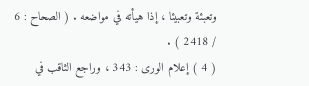وتعبئة وتعبيئا ، إذا هيأته في مواضعه . ( الصحاح : 6 / 2418 ) .
( 4 ) إعلام الورى : 343 ، وراجع الثاقب في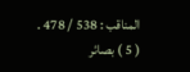المناقب : 538 / 478 .
( 5 ) بصائر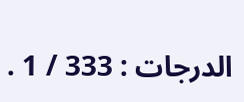الدرجات : 333 / 1 .